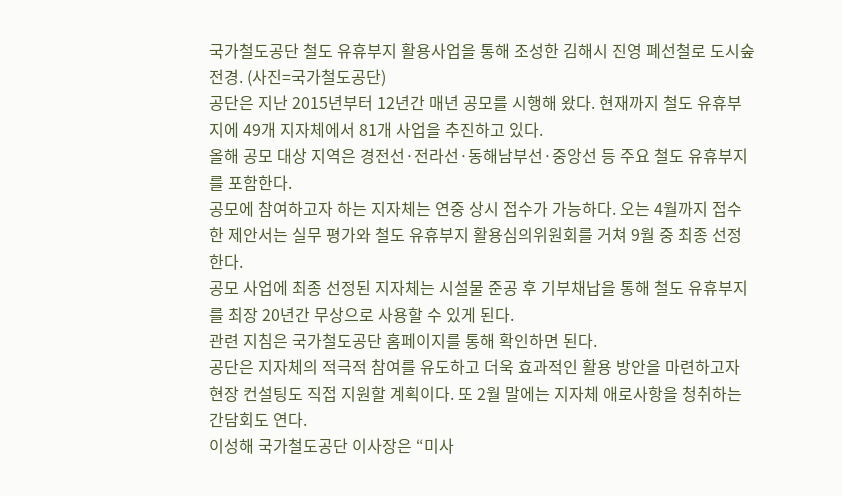국가철도공단 철도 유휴부지 활용사업을 통해 조성한 김해시 진영 폐선철로 도시숲 전경. (사진=국가철도공단)
공단은 지난 2015년부터 12년간 매년 공모를 시행해 왔다. 현재까지 철도 유휴부지에 49개 지자체에서 81개 사업을 추진하고 있다.
올해 공모 대상 지역은 경전선·전라선·동해남부선·중앙선 등 주요 철도 유휴부지를 포함한다.
공모에 참여하고자 하는 지자체는 연중 상시 접수가 가능하다. 오는 4월까지 접수한 제안서는 실무 평가와 철도 유휴부지 활용심의위원회를 거쳐 9월 중 최종 선정한다.
공모 사업에 최종 선정된 지자체는 시설물 준공 후 기부채납을 통해 철도 유휴부지를 최장 20년간 무상으로 사용할 수 있게 된다.
관련 지침은 국가철도공단 홈페이지를 통해 확인하면 된다.
공단은 지자체의 적극적 참여를 유도하고 더욱 효과적인 활용 방안을 마련하고자 현장 컨설팅도 직접 지원할 계획이다. 또 2월 말에는 지자체 애로사항을 청취하는 간담회도 연다.
이성해 국가철도공단 이사장은 “미사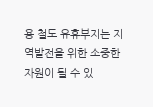용 철도 유휴부지는 지역발전을 위한 소중한 자원이 될 수 있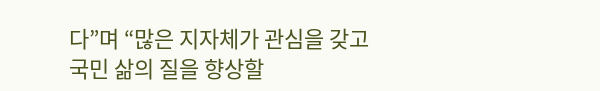다”며 “많은 지자체가 관심을 갖고 국민 삶의 질을 향상할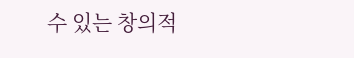수 있는 창의적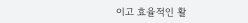이고 효율적인 활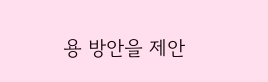용 방안을 제안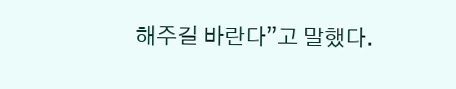해주길 바란다”고 말했다.